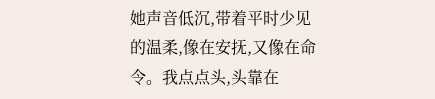她声音低沉,带着平时少见的温柔,像在安抚,又像在命令。我点点头,头靠在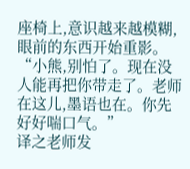座椅上,意识越来越模糊,眼前的东西开始重影。
“小熊,别怕了。现在没人能再把你带走了。老师在这儿,墨语也在。你先好好喘口气。”
译之老师发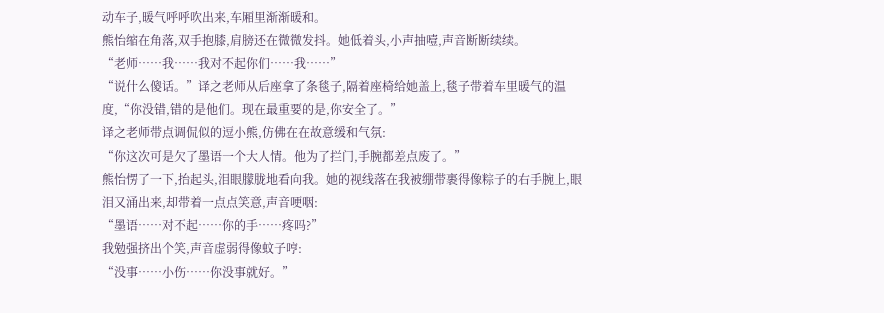动车子,暖气呼呼吹出来,车厢里渐渐暖和。
熊怡缩在角落,双手抱膝,肩膀还在微微发抖。她低着头,小声抽噎,声音断断续续。
“老师……我……我对不起你们……我……”
“说什么傻话。”译之老师从后座拿了条毯子,隔着座椅给她盖上,毯子带着车里暖气的温度,“你没错,错的是他们。现在最重要的是,你安全了。”
译之老师带点调侃似的逗小熊,仿佛在在故意缓和气氛:
“你这次可是欠了墨语一个大人情。他为了拦门,手腕都差点废了。”
熊怡愣了一下,抬起头,泪眼朦胧地看向我。她的视线落在我被绷带裹得像粽子的右手腕上,眼泪又涌出来,却带着一点点笑意,声音哽咽:
“墨语……对不起……你的手……疼吗?”
我勉强挤出个笑,声音虚弱得像蚊子哼:
“没事……小伤……你没事就好。”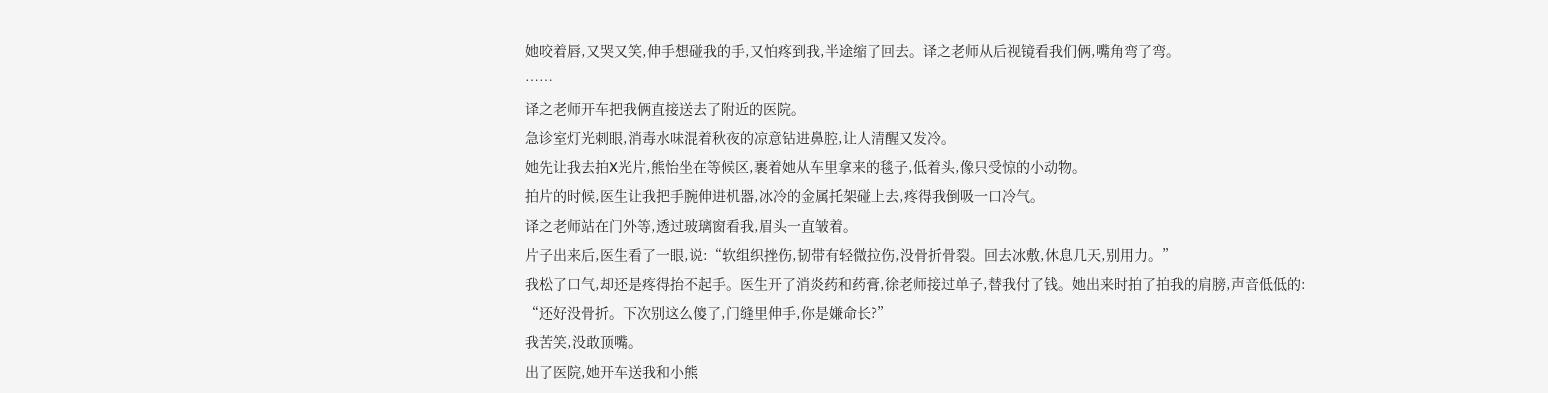她咬着唇,又哭又笑,伸手想碰我的手,又怕疼到我,半途缩了回去。译之老师从后视镜看我们俩,嘴角弯了弯。
……
译之老师开车把我俩直接送去了附近的医院。
急诊室灯光刺眼,消毒水味混着秋夜的凉意钻进鼻腔,让人清醒又发冷。
她先让我去拍X光片,熊怡坐在等候区,裹着她从车里拿来的毯子,低着头,像只受惊的小动物。
拍片的时候,医生让我把手腕伸进机器,冰冷的金属托架碰上去,疼得我倒吸一口冷气。
译之老师站在门外等,透过玻璃窗看我,眉头一直皱着。
片子出来后,医生看了一眼,说:“软组织挫伤,韧带有轻微拉伤,没骨折骨裂。回去冰敷,休息几天,别用力。”
我松了口气,却还是疼得抬不起手。医生开了消炎药和药膏,徐老师接过单子,替我付了钱。她出来时拍了拍我的肩膀,声音低低的:
“还好没骨折。下次别这么傻了,门缝里伸手,你是嫌命长?”
我苦笑,没敢顶嘴。
出了医院,她开车送我和小熊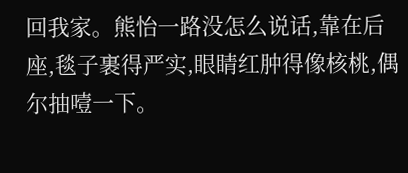回我家。熊怡一路没怎么说话,靠在后座,毯子裹得严实,眼睛红肿得像核桃,偶尔抽噎一下。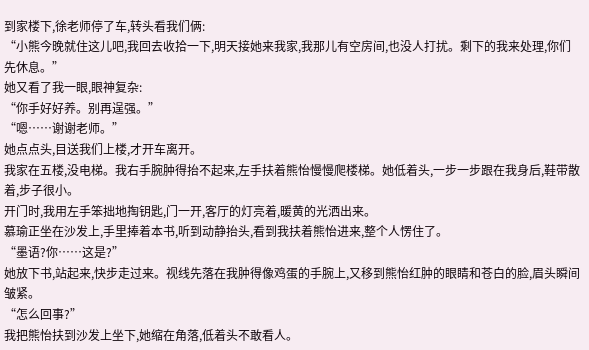到家楼下,徐老师停了车,转头看我们俩:
“小熊今晚就住这儿吧,我回去收拾一下,明天接她来我家,我那儿有空房间,也没人打扰。剩下的我来处理,你们先休息。”
她又看了我一眼,眼神复杂:
“你手好好养。别再逞强。”
“嗯……谢谢老师。”
她点点头,目送我们上楼,才开车离开。
我家在五楼,没电梯。我右手腕肿得抬不起来,左手扶着熊怡慢慢爬楼梯。她低着头,一步一步跟在我身后,鞋带散着,步子很小。
开门时,我用左手笨拙地掏钥匙,门一开,客厅的灯亮着,暖黄的光洒出来。
慕瑜正坐在沙发上,手里捧着本书,听到动静抬头,看到我扶着熊怡进来,整个人愣住了。
“墨语?你……这是?”
她放下书,站起来,快步走过来。视线先落在我肿得像鸡蛋的手腕上,又移到熊怡红肿的眼睛和苍白的脸,眉头瞬间皱紧。
“怎么回事?”
我把熊怡扶到沙发上坐下,她缩在角落,低着头不敢看人。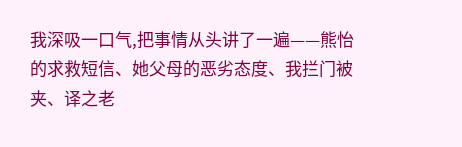我深吸一口气,把事情从头讲了一遍——熊怡的求救短信、她父母的恶劣态度、我拦门被夹、译之老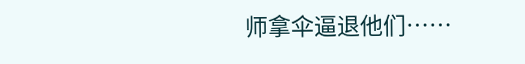师拿伞逼退他们……